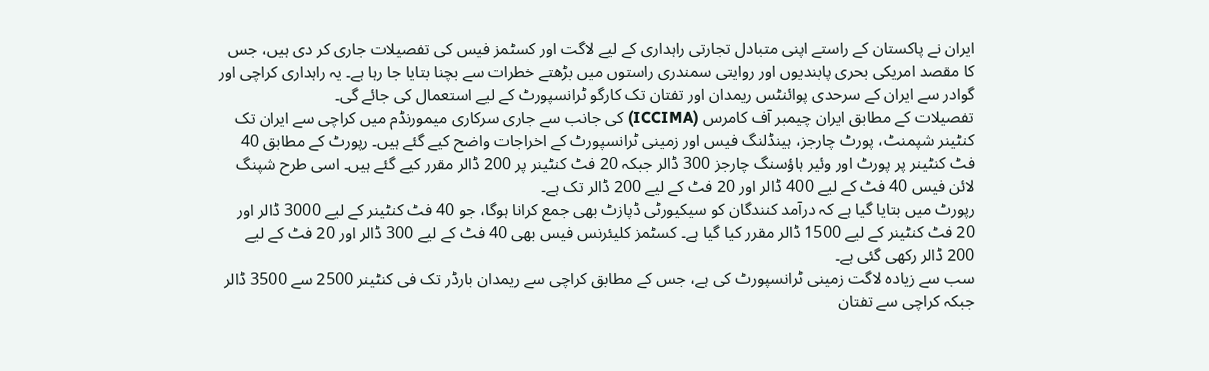ایران نے پاکستان کے راستے اپنی متبادل تجارتی راہداری کے لیے لاگت اور کسٹمز فیس کی تفصیلات جاری کر دی ہیں، جس کا مقصد امریکی بحری پابندیوں اور روایتی سمندری راستوں میں بڑھتے خطرات سے بچنا بتایا جا رہا ہے۔ یہ راہداری کراچی اور گوادر سے ایران کے سرحدی پوائنٹس ریمدان اور تفتان تک کارگو ٹرانسپورٹ کے لیے استعمال کی جائے گی۔
تفصیلات کے مطابق ایران چیمبر آف کامرس (ICCIMA) کی جانب سے جاری سرکاری میمورنڈم میں کراچی سے ایران تک کنٹینر شپمنٹ، پورٹ چارجز، ہینڈلنگ فیس اور زمینی ٹرانسپورٹ کے اخراجات واضح کیے گئے ہیں۔ رپورٹ کے مطابق 40 فٹ کنٹینر پر پورٹ اور وئیر ہاؤسنگ چارجز 300 ڈالر جبکہ 20 فٹ کنٹینر پر 200 ڈالر مقرر کیے گئے ہیں۔ اسی طرح شپنگ لائن فیس 40 فٹ کے لیے 400 ڈالر اور 20 فٹ کے لیے 200 ڈالر تک ہے۔
رپورٹ میں بتایا گیا ہے کہ درآمد کنندگان کو سیکیورٹی ڈپازٹ بھی جمع کرانا ہوگا، جو 40 فٹ کنٹینر کے لیے 3000 ڈالر اور 20 فٹ کنٹینر کے لیے 1500 ڈالر مقرر کیا گیا ہے۔ کسٹمز کلیئرنس فیس بھی 40 فٹ کے لیے 300 ڈالر اور 20 فٹ کے لیے 200 ڈالر رکھی گئی ہے۔
سب سے زیادہ لاگت زمینی ٹرانسپورٹ کی ہے، جس کے مطابق کراچی سے ریمدان بارڈر تک فی کنٹینر 2500 سے 3500 ڈالر جبکہ کراچی سے تفتان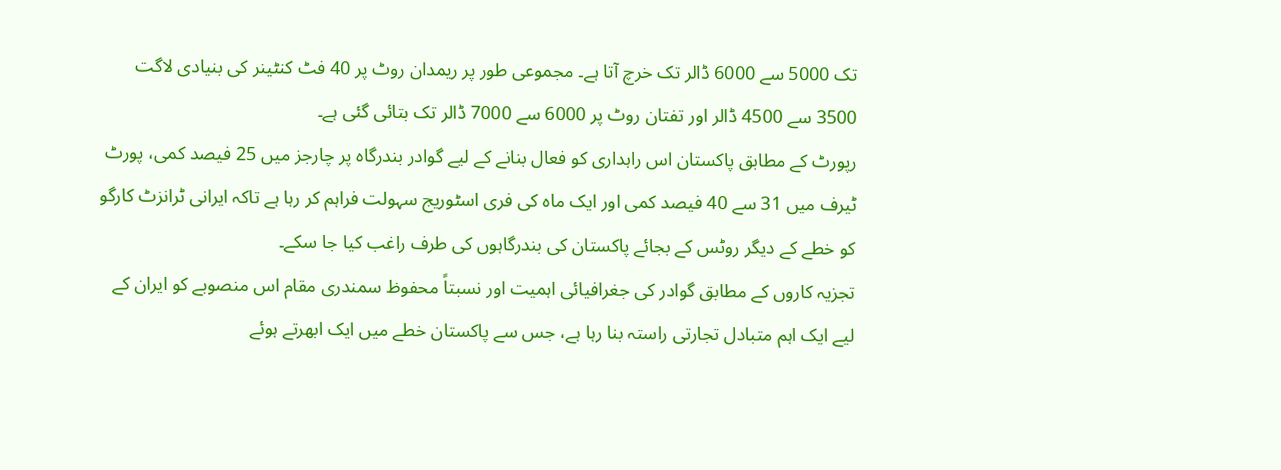تک 5000 سے 6000 ڈالر تک خرچ آتا ہے۔ مجموعی طور پر ریمدان روٹ پر 40 فٹ کنٹینر کی بنیادی لاگت 3500 سے 4500 ڈالر اور تفتان روٹ پر 6000 سے 7000 ڈالر تک بتائی گئی ہے۔
رپورٹ کے مطابق پاکستان اس راہداری کو فعال بنانے کے لیے گوادر بندرگاہ پر چارجز میں 25 فیصد کمی، پورٹ ٹیرف میں 31 سے 40 فیصد کمی اور ایک ماہ کی فری اسٹوریج سہولت فراہم کر رہا ہے تاکہ ایرانی ٹرانزٹ کارگو کو خطے کے دیگر روٹس کے بجائے پاکستان کی بندرگاہوں کی طرف راغب کیا جا سکے۔
تجزیہ کاروں کے مطابق گوادر کی جغرافیائی اہمیت اور نسبتاً محفوظ سمندری مقام اس منصوبے کو ایران کے لیے ایک اہم متبادل تجارتی راستہ بنا رہا ہے، جس سے پاکستان خطے میں ایک ابھرتے ہوئے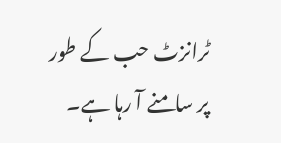ٹرانزٹ حب کے طور پر سامنے آ رہا ہے۔